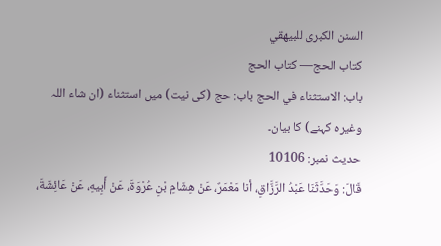السنن الكبرى للبيهقي
كتاب الحج— کتاب الحج
باب: الاستثناء في الحج باب: حج (کی نیت) میں استثناء (ان شاء اللہ وغیرہ کہنے) کا بیان۔
حدیث نمبر: 10106
قَالَ: وَحَدَّثَنَا عَبْدُ الرَّزَّاقِ، أنا مَعْمَرٌ، عَنْ هِشَامِ بْنِ عُرْوَةَ، عَنْ أَبِيهِ، عَنْ عَائِشَةَ،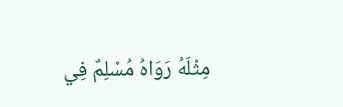مِثْلَهُ رَوَاهُ مُسْلِمٌ فِي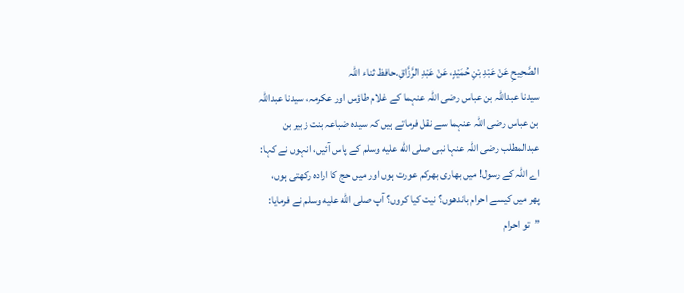الصَّحِيحِ عَنْ عَبْدِ بْنِ حُمَيْدٍ، عَنْ عَبْدِ الرَّزَّاقِ.حافظ ثناء اللہ
سیدنا عبداللہ بن عباس رضی اللہ عنہما کے غلام طاؤس اور عکرمہ، سیدنا عبداللہ بن عباس رضی اللہ عنہما سے نقل فرماتے ہیں کہ سیدہ ضباعہ بنت زبیر بن عبدالمطلب رضی اللہ عنہا نبی صلى الله عليه وسلم کے پاس آئیں، انہوں نے کہا: اے اللہ کے رسول! میں بھاری بھرکم عورت ہوں اور میں حج کا ارادہ رکھتی ہوں، پھر میں کیسے احرام باندھوں؟ نیت کیا کروں؟ آپ صلى الله عليه وسلم نے فرمایا: ”تو احرام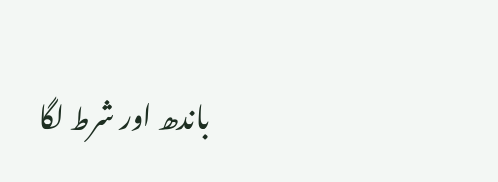باندھ اور شرط لگا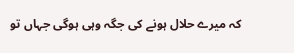کہ میرے حلال ہونے کی جگہ وہی ہوگی جہاں تو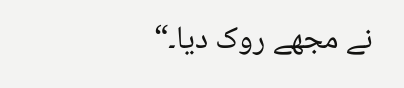نے مجھے روک دیا۔“